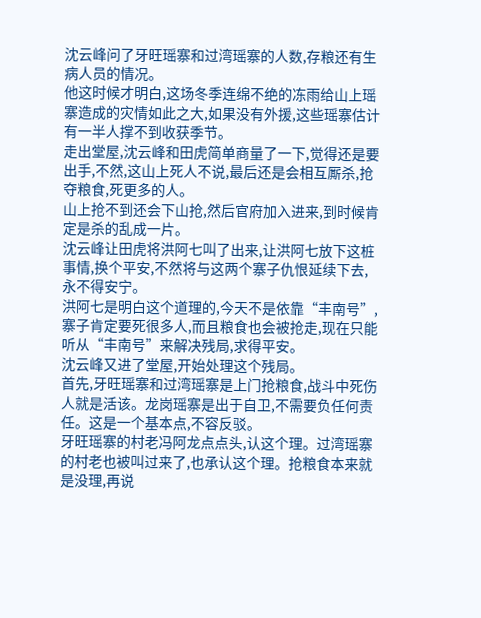沈云峰问了牙旺瑶寨和过湾瑶寨的人数,存粮还有生病人员的情况。
他这时候才明白,这场冬季连绵不绝的冻雨给山上瑶寨造成的灾情如此之大,如果没有外援,这些瑶寨估计有一半人撑不到收获季节。
走出堂屋,沈云峰和田虎简单商量了一下,觉得还是要出手,不然,这山上死人不说,最后还是会相互厮杀,抢夺粮食,死更多的人。
山上抢不到还会下山抢,然后官府加入进来,到时候肯定是杀的乱成一片。
沈云峰让田虎将洪阿七叫了出来,让洪阿七放下这桩事情,换个平安,不然将与这两个寨子仇恨延续下去,永不得安宁。
洪阿七是明白这个道理的,今天不是依靠“丰南号”,寨子肯定要死很多人,而且粮食也会被抢走,现在只能听从“丰南号”来解决残局,求得平安。
沈云峰又进了堂屋,开始处理这个残局。
首先,牙旺瑶寨和过湾瑶寨是上门抢粮食,战斗中死伤人就是活该。龙岗瑶寨是出于自卫,不需要负任何责任。这是一个基本点,不容反驳。
牙旺瑶寨的村老冯阿龙点点头,认这个理。过湾瑶寨的村老也被叫过来了,也承认这个理。抢粮食本来就是没理,再说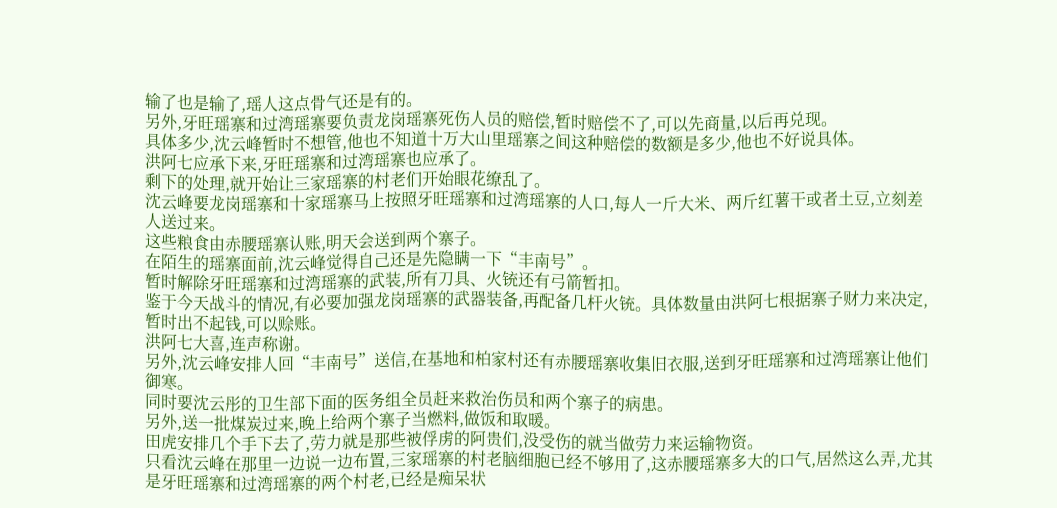输了也是输了,瑶人这点骨气还是有的。
另外,牙旺瑶寨和过湾瑶寨要负责龙岗瑶寨死伤人员的赔偿,暂时赔偿不了,可以先商量,以后再兑现。
具体多少,沈云峰暂时不想管,他也不知道十万大山里瑶寨之间这种赔偿的数额是多少,他也不好说具体。
洪阿七应承下来,牙旺瑶寨和过湾瑶寨也应承了。
剩下的处理,就开始让三家瑶寨的村老们开始眼花缭乱了。
沈云峰要龙岗瑶寨和十家瑶寨马上按照牙旺瑶寨和过湾瑶寨的人口,每人一斤大米、两斤红薯干或者土豆,立刻差人送过来。
这些粮食由赤腰瑶寨认账,明天会送到两个寨子。
在陌生的瑶寨面前,沈云峰觉得自己还是先隐瞒一下“丰南号”。
暂时解除牙旺瑶寨和过湾瑶寨的武装,所有刀具、火铳还有弓箭暂扣。
鉴于今天战斗的情况,有必要加强龙岗瑶寨的武器装备,再配备几杆火铳。具体数量由洪阿七根据寨子财力来决定,暂时出不起钱,可以赊账。
洪阿七大喜,连声称谢。
另外,沈云峰安排人回“丰南号”送信,在基地和柏家村还有赤腰瑶寨收集旧衣服,送到牙旺瑶寨和过湾瑶寨让他们御寒。
同时要沈云彤的卫生部下面的医务组全员赶来救治伤员和两个寨子的病患。
另外,送一批煤炭过来,晚上给两个寨子当燃料,做饭和取暖。
田虎安排几个手下去了,劳力就是那些被俘虏的阿贵们,没受伤的就当做劳力来运输物资。
只看沈云峰在那里一边说一边布置,三家瑶寨的村老脑细胞已经不够用了,这赤腰瑶寨多大的口气,居然这么弄,尤其是牙旺瑶寨和过湾瑶寨的两个村老,已经是痴呆状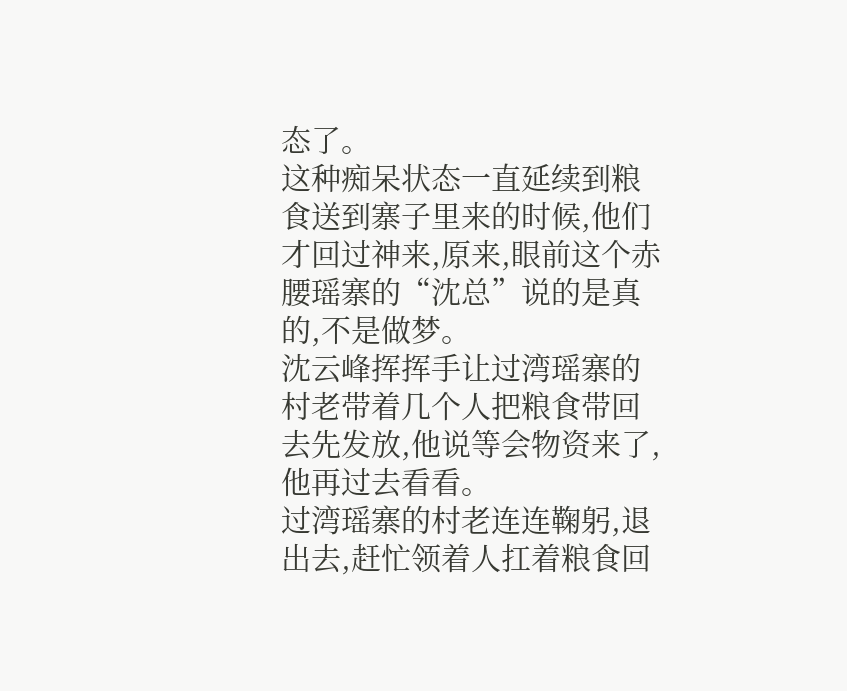态了。
这种痴呆状态一直延续到粮食送到寨子里来的时候,他们才回过神来,原来,眼前这个赤腰瑶寨的“沈总”说的是真的,不是做梦。
沈云峰挥挥手让过湾瑶寨的村老带着几个人把粮食带回去先发放,他说等会物资来了,他再过去看看。
过湾瑶寨的村老连连鞠躬,退出去,赶忙领着人扛着粮食回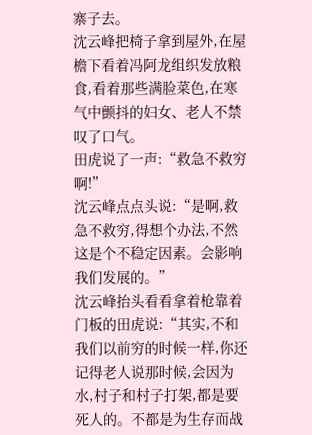寨子去。
沈云峰把椅子拿到屋外,在屋檐下看着冯阿龙组织发放粮食,看着那些满脸菜色,在寒气中颤抖的妇女、老人不禁叹了口气。
田虎说了一声:“救急不救穷啊!”
沈云峰点点头说:“是啊,救急不救穷,得想个办法,不然这是个不稳定因素。会影响我们发展的。”
沈云峰抬头看看拿着枪靠着门板的田虎说:“其实,不和我们以前穷的时候一样,你还记得老人说那时候,会因为水,村子和村子打架,都是要死人的。不都是为生存而战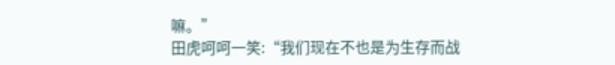嘛。”
田虎呵呵一笑:“我们现在不也是为生存而战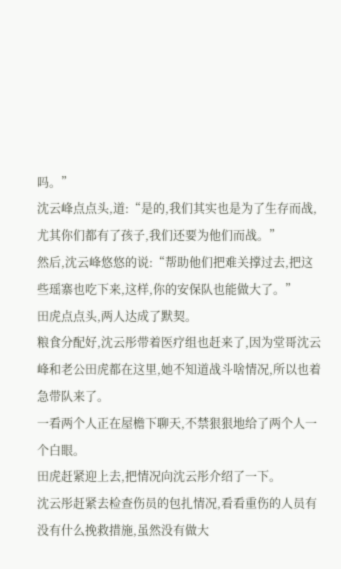吗。”
沈云峰点点头,道:“是的,我们其实也是为了生存而战,尤其你们都有了孩子,我们还要为他们而战。”
然后,沈云峰悠悠的说:“帮助他们把难关撑过去,把这些瑶寨也吃下来,这样,你的安保队也能做大了。”
田虎点点头,两人达成了默契。
粮食分配好,沈云彤带着医疗组也赶来了,因为堂哥沈云峰和老公田虎都在这里,她不知道战斗啥情况,所以也着急带队来了。
一看两个人正在屋檐下聊天,不禁狠狠地给了两个人一个白眼。
田虎赶紧迎上去,把情况向沈云彤介绍了一下。
沈云彤赶紧去检查伤员的包扎情况,看看重伤的人员有没有什么挽救措施,虽然没有做大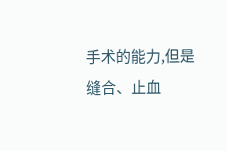手术的能力,但是缝合、止血